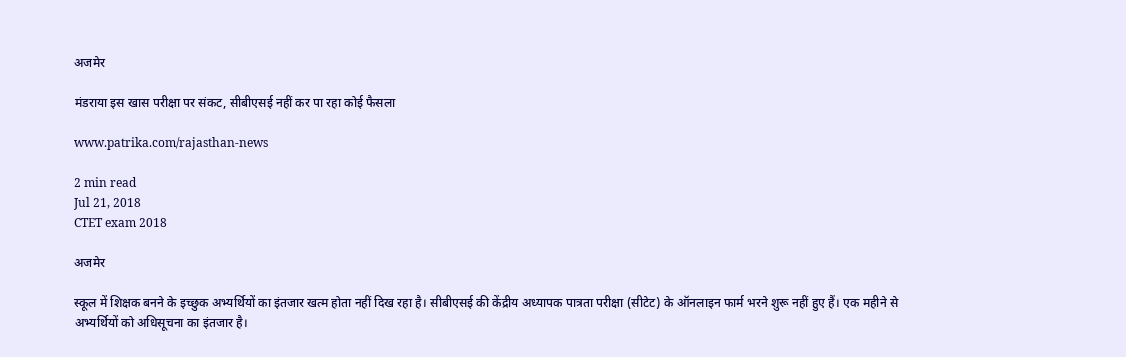अजमेर

मंडराया इस खास परीक्षा पर संकट, सीबीएसई नहीं कर पा रहा कोई फैसला

www.patrika.com/rajasthan-news

2 min read
Jul 21, 2018
CTET exam 2018

अजमेर

स्कूल में शिक्षक बनने के इच्छुक अभ्यर्थियों का इंतजार खत्म होता नहीं दिख रहा है। सीबीएसई की केंद्रीय अध्यापक पात्रता परीक्षा (सीटेट) के ऑनलाइन फार्म भरने शुरू नहीं हुए हैं। एक महीने से अभ्यर्थियों को अधिसूचना का इंतजार है।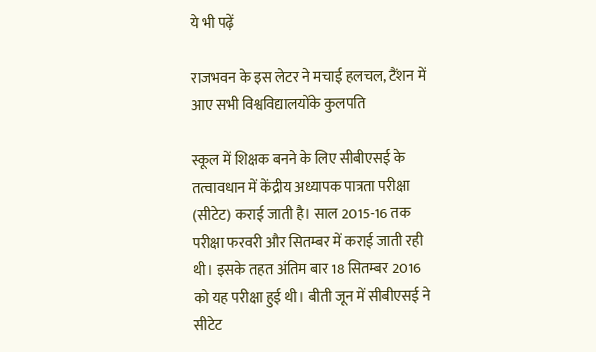ये भी पढ़ें

राजभवन के इस लेटर ने मचाई हलचल, टैंशन में आए सभी विश्वविद्यालयोंके कुलपति

स्कूल में शिक्षक बनने के लिए सीबीएसई के तत्वावधान में केंद्रीय अध्यापक पात्रता परीक्षा (सीटेट) कराई जाती है। साल 2015-16 तक परीक्षा फरवरी और सितम्बर में कराई जाती रही थी। इसके तहत अंतिम बार 18 सितम्बर 2016 को यह परीक्षा हुई थी। बीती जून में सीबीएसई ने सीटेट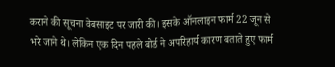कराने की सूचना वेबसाइट पर जारी की। इसके ऑनलाइन फार्म 22 जून से भरे जाने थे। लेकिन एक दिन पहले बोर्ड ने अपरिहार्य कारण बताते हुए फार्म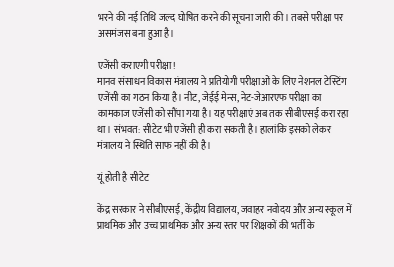भरने की नई तिथि जल्द घोषित करने की सूचना जारी की। तबसे परीक्षा पर असमंजस बना हुआ है।

एजेंसी कराएगी परीक्षा!
मानव संसाधन विकास मंत्रालय ने प्रतियोगी परीक्षाओं के लिए नेशनल टेस्टिंग एजेंसी का गठन किया है। नीट, जेईई मेन्स, नेट-जेआरएफ परीक्षा का कामकाज एजेंसी को सौंपा गया है। यह परीक्षाएं अब तक सीबीएसई करा रहा था। संभवत: सीटेट भी एजेंसी ही करा सकती है। हालांकि इसको लेकर मंत्रालय ने स्थिति साफ नहीं की है।

यूं होती है सीटेट

केंद्र सरकार ने सीबीएसई, केंद्रीय विद्यालय, जवाहर नवोदय और अन्य स्कूल में प्राथमिक और उच्च प्राथमिक और अन्य स्तर पर शिक्षकों की भर्ती के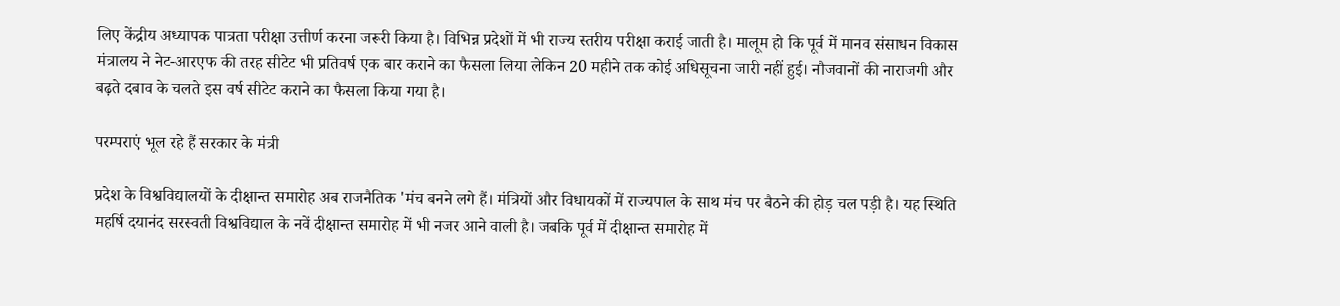लिए केंद्रीय अध्यापक पात्रता परीक्षा उत्तीर्ण करना जरूरी किया है। विभिन्न प्रदेशों में भी राज्य स्तरीय परीक्षा कराई जाती है। मालूम हो कि पूर्व में मानव संसाधन विकास मंत्रालय ने नेट-आरएफ की तरह सीटेट भी प्रतिवर्ष एक बार कराने का फैसला लिया लेकिन 20 महीने तक कोई अधिसूचना जारी नहीं हुई। नौजवानों की नाराजगी और बढ़ते दबाव के चलते इस वर्ष सीटेट कराने का फैसला किया गया है।

परम्पराएं भूल रहे हैं सरकार के मंत्री

प्रदेश के विश्वविद्यालयों के दीक्षान्त समारोह अब राजनैतिक 'मंच बनने लगे हैं। मंत्रियों और विधायकों में राज्यपाल के साथ मंच पर बैठने की होड़ चल पड़ी है। यह स्थिति महर्षि दयानंद सरस्वती विश्वविद्याल के नवें दीक्षान्त समारोह में भी नजर आने वाली है। जबकि पूर्व में दीक्षान्त समारोह में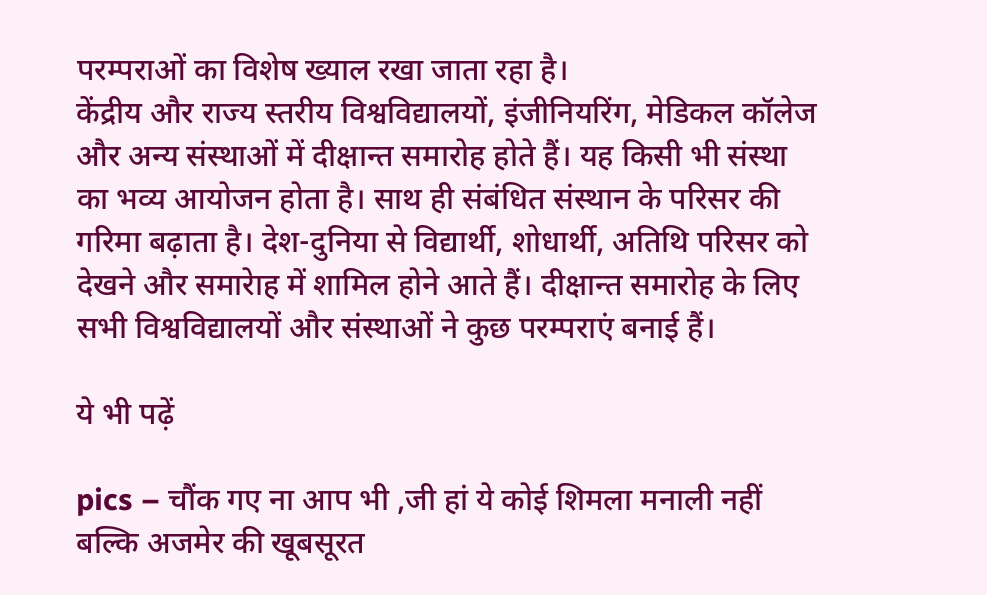परम्पराओं का विशेष ख्याल रखा जाता रहा है।
केंद्रीय और राज्य स्तरीय विश्वविद्यालयों, इंजीनियरिंग, मेडिकल कॉलेज और अन्य संस्थाओं में दीक्षान्त समारोह होते हैं। यह किसी भी संस्था का भव्य आयोजन होता है। साथ ही संबंधित संस्थान के परिसर की गरिमा बढ़ाता है। देश-दुनिया से विद्यार्थी, शोधार्थी, अतिथि परिसर को देखने और समारेाह में शामिल होने आते हैं। दीक्षान्त समारोह के लिए सभी विश्वविद्यालयों और संस्थाओं ने कुछ परम्पराएं बनाई हैं।

ये भी पढ़ें

pics – चौंक गए ना आप भी ,जी हां ये कोई शिमला मनाली नहीं बल्कि अजमेर की खूबसूरत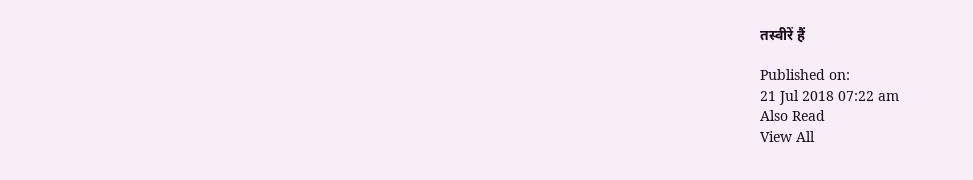तस्वीरें हैं

Published on:
21 Jul 2018 07:22 am
Also Read
View All